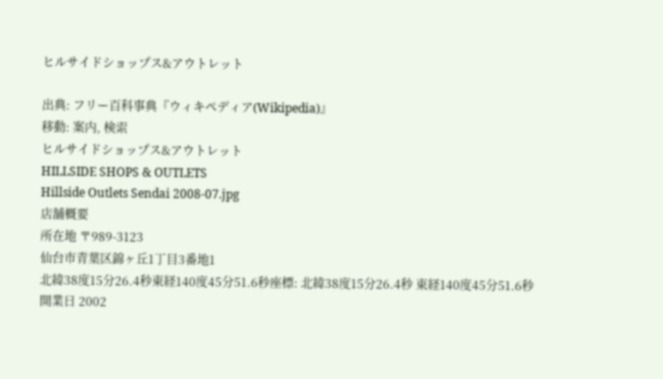ヒルサイドショップス&アウトレット

出典: フリー百科事典『ウィキペディア(Wikipedia)』
移動: 案内, 検索
ヒルサイドショップス&アウトレット
HILLSIDE SHOPS & OUTLETS
Hillside Outlets Sendai 2008-07.jpg
店舗概要
所在地 〒989-3123
仙台市青葉区錦ヶ丘1丁目3番地1
北緯38度15分26.4秒東経140度45分51.6秒座標: 北緯38度15分26.4秒 東経140度45分51.6秒
開業日 2002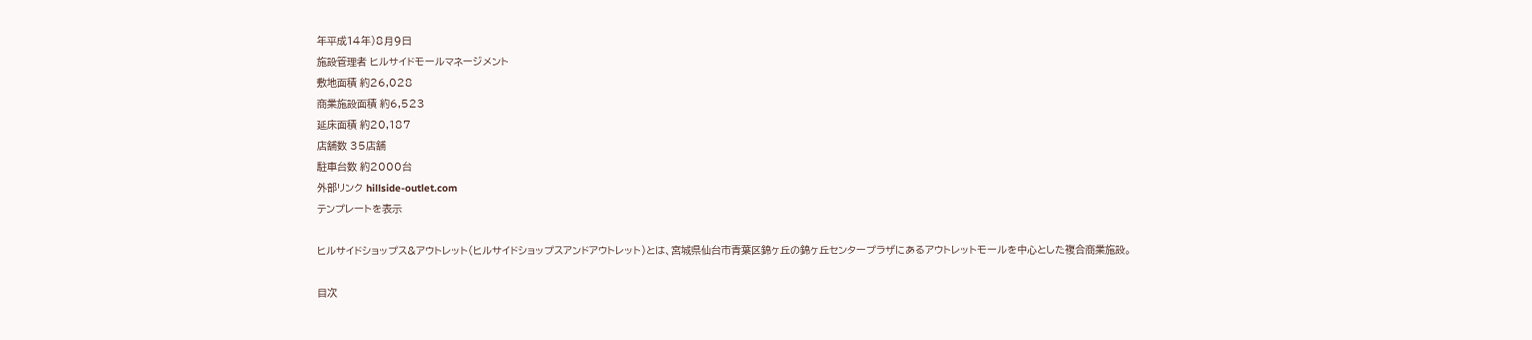年平成14年)8月9日
施設管理者 ヒルサイドモールマネージメント
敷地面積 約26,028
商業施設面積 約6,523
延床面積 約20,187
店舗数 35店舗
駐車台数 約2000台
外部リンク hillside-outlet.com
テンプレートを表示

ヒルサイドショップス&アウトレット(ヒルサイドショップスアンドアウトレット)とは、宮城県仙台市青葉区錦ヶ丘の錦ヶ丘センタープラザにあるアウトレットモールを中心とした複合商業施設。

目次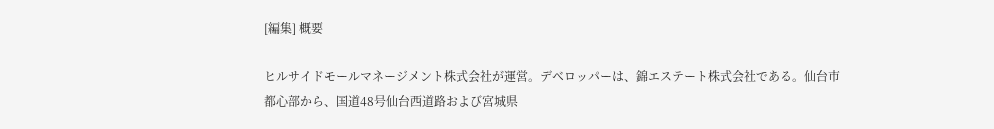[編集] 概要

ヒルサイドモールマネージメント株式会社が運営。デベロッパーは、錦エステート株式会社である。仙台市都心部から、国道48号仙台西道路および宮城県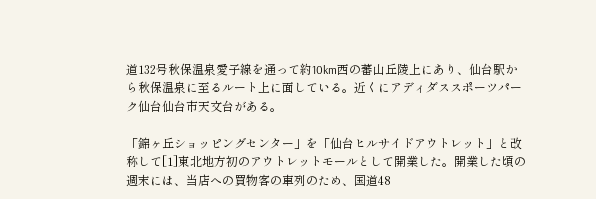道132号秋保温泉愛子線を通って約10km西の蕃山丘陵上にあり、仙台駅から秋保温泉に至るルート上に面している。近くにアディダススポーツパーク仙台仙台市天文台がある。

「錦ヶ丘ショッピングセンター」を「仙台ヒルサイドアウトレット」と改称して[1]東北地方初のアウトレットモールとして開業した。開業した頃の週末には、当店への買物客の車列のため、国道48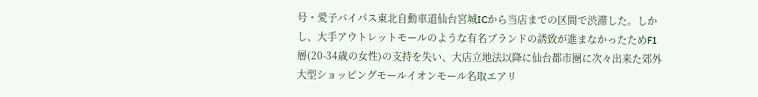号・愛子バイパス東北自動車道仙台宮城ICから当店までの区間で渋滞した。しかし、大手アウトレットモールのような有名ブランドの誘致が進まなかったためF1層(20-34歳の女性)の支持を失い、大店立地法以降に仙台都市圏に次々出来た郊外大型ショッピングモールイオンモール名取エアリ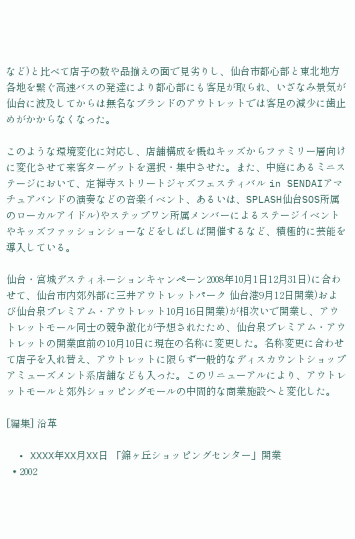など)と比べて店子の数や品揃えの面で見劣りし、仙台市都心部と東北地方各地を繋ぐ高速バスの発達により都心部にも客足が取られ、いざなみ景気が仙台に波及してからは無名なブランドのアウトレットでは客足の減少に歯止めがかからなくなった。

このような環境変化に対応し、店舗構成を概ねキッズからファミリー層向けに変化させて来客ターゲットを選択・集中させた。また、中庭にあるミニステージにおいて、定禅寺ストリートジャズフェスティバル in SENDAIアマチュアバンドの演奏などの音楽イベント、あるいは、SPLASH仙台SOS所属のローカルアイドル)やステップワン所属メンバーによるステージイベントやキッズファッションショーなどをしばしば開催するなど、積極的に芸能を導入している。

仙台・宮城デスティネーションキャンペーン2008年10月1日12月31日)に合わせて、仙台市内郊外部に三井アウトレットパーク 仙台港9月12日開業)および仙台泉プレミアム・アウトレット10月16日開業)が相次いで開業し、アウトレットモール同士の競争激化が予想されたため、仙台泉プレミアム・アウトレットの開業直前の10月10日に現在の名称に変更した。名称変更に合わせて店子を入れ替え、アウトレットに限らず一般的なディスカウントショップアミューズメント系店舗なども入った。このリニューアルにより、アウトレットモールと郊外ショッピングモールの中間的な商業施設へと変化した。

[編集] 沿革

  • XXXX年XX月XX日 「錦ヶ丘ショッピングセンター」開業
  • 2002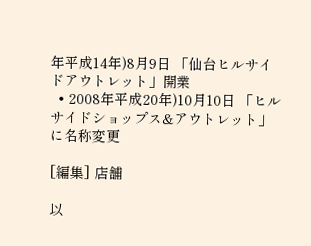年平成14年)8月9日 「仙台ヒルサイドアウトレット」開業
  • 2008年平成20年)10月10日 「ヒルサイドショップス&アウトレット」に名称変更

[編集] 店舗

以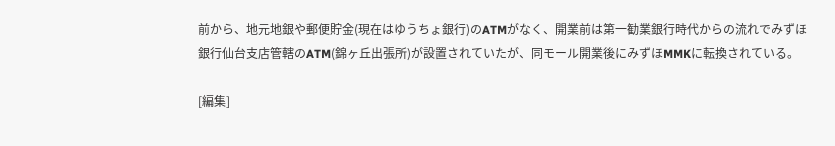前から、地元地銀や郵便貯金(現在はゆうちょ銀行)のATMがなく、開業前は第一勧業銀行時代からの流れでみずほ銀行仙台支店管轄のATM(錦ヶ丘出張所)が設置されていたが、同モール開業後にみずほMMKに転換されている。

[編集]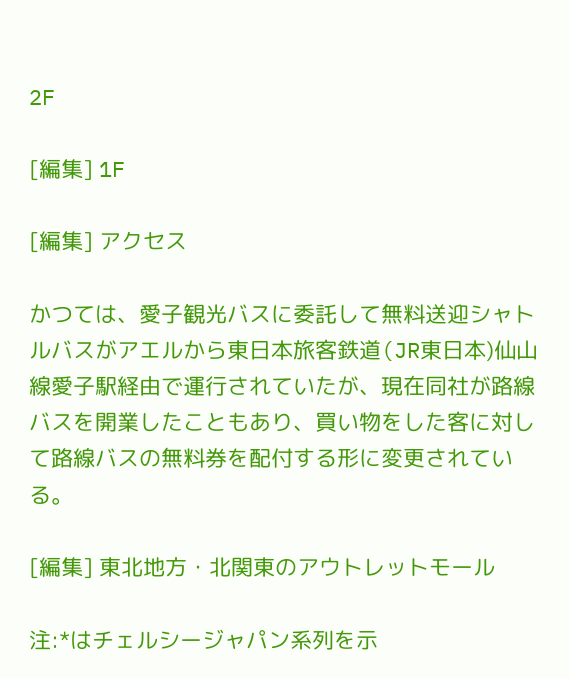2F

[編集] 1F

[編集] アクセス

かつては、愛子観光バスに委託して無料送迎シャトルバスがアエルから東日本旅客鉄道(JR東日本)仙山線愛子駅経由で運行されていたが、現在同社が路線バスを開業したこともあり、買い物をした客に対して路線バスの無料券を配付する形に変更されている。

[編集] 東北地方・北関東のアウトレットモール

注:*はチェルシージャパン系列を示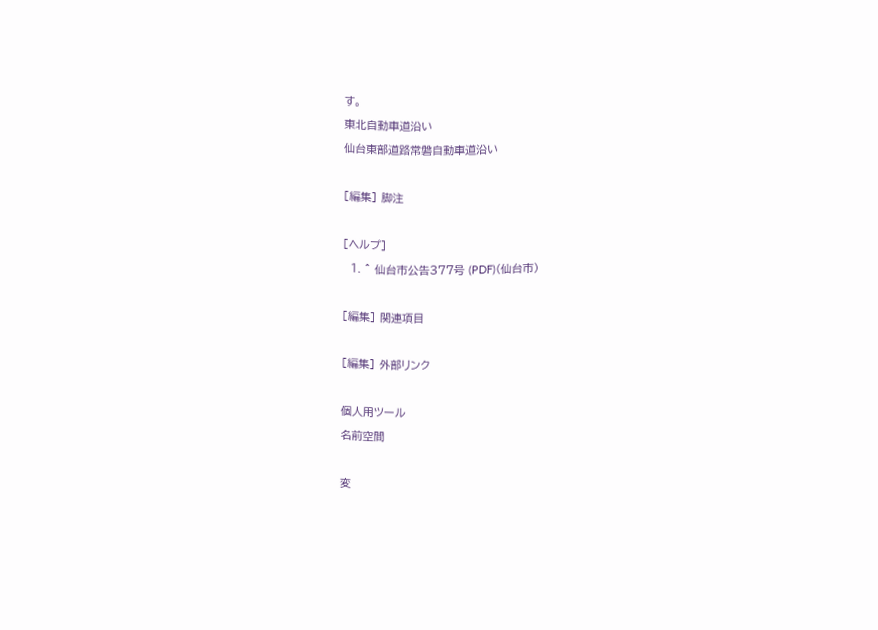す。
東北自動車道沿い
仙台東部道路常磐自動車道沿い

[編集] 脚注

[ヘルプ]
  1. ^ 仙台市公告377号 (PDF)(仙台市)

[編集] 関連項目

[編集] 外部リンク

個人用ツール
名前空間

変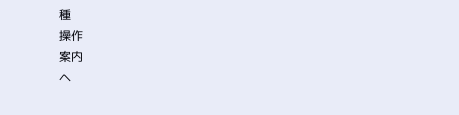種
操作
案内
ヘ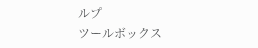ルプ
ツールボックス